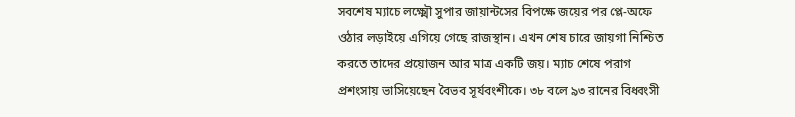সবশেষ ম্যাচে লক্ষ্মৌ সুপার জায়ান্টসের বিপক্ষে জয়ের পর প্লে-অফে ওঠার লড়াইয়ে এগিয়ে গেছে রাজস্থান। এখন শেষ চারে জায়গা নিশ্চিত করতে তাদের প্রয়োজন আর মাত্র একটি জয়। ম্যাচ শেষে পরাগ প্রশংসায় ভাসিয়েছেন বৈভব সূর্যবংশীকে। ৩৮ বলে ৯৩ রানের বিধ্বংসী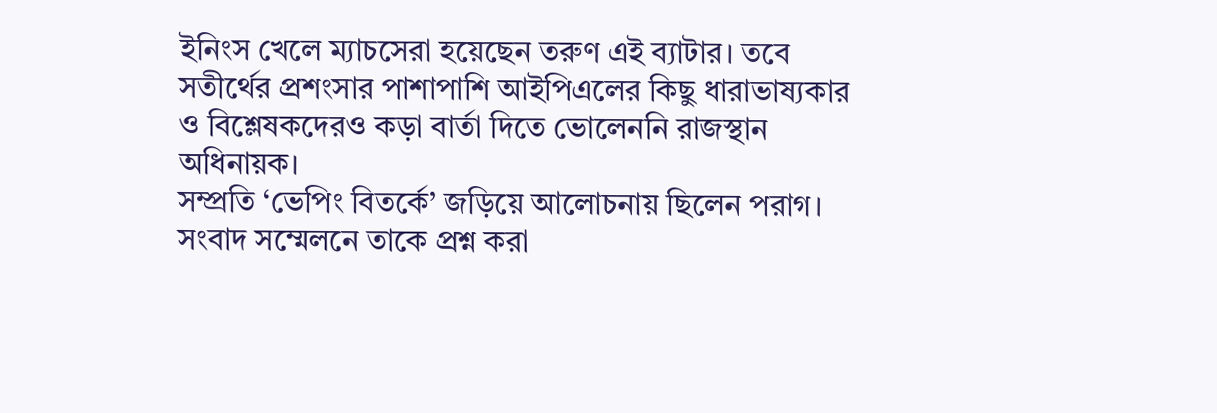ইনিংস খেলে ম্যাচসেরা হয়েছেন তরুণ এই ব্যাটার। তবে সতীর্থের প্রশংসার পাশাপাশি আইপিএলের কিছু ধারাভাষ্যকার ও বিশ্লেষকদেরও কড়া বার্তা দিতে ভোলেননি রাজস্থান অধিনায়ক।
সম্প্রতি ‘ভেপিং বিতর্কে’ জড়িয়ে আলোচনায় ছিলেন পরাগ। সংবাদ সম্মেলনে তাকে প্রশ্ন করা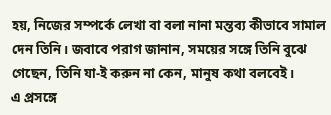হয়, নিজের সম্পর্কে লেখা বা বলা নানা মন্তব্য কীভাবে সামাল দেন তিনি। জবাবে পরাগ জানান, সময়ের সঙ্গে তিনি বুঝে গেছেন, তিনি যা-ই করুন না কেন, মানুষ কথা বলবেই।
এ প্রসঙ্গে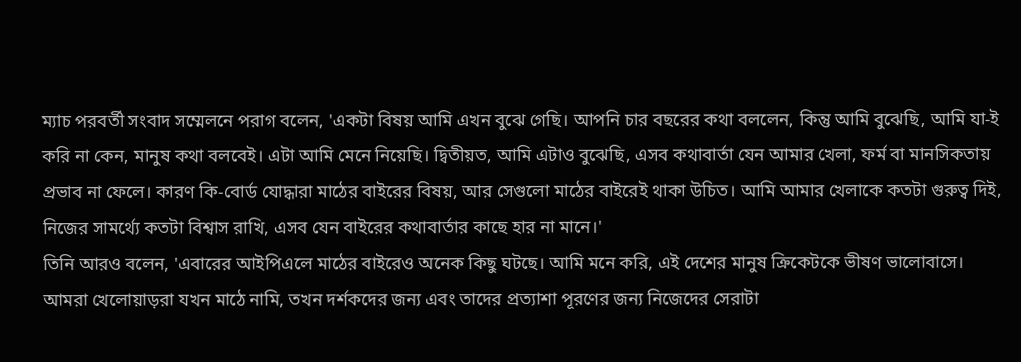ম্যাচ পরবর্তী সংবাদ সম্মেলনে পরাগ বলেন, 'একটা বিষয় আমি এখন বুঝে গেছি। আপনি চার বছরের কথা বললেন, কিন্তু আমি বুঝেছি, আমি যা-ই করি না কেন, মানুষ কথা বলবেই। এটা আমি মেনে নিয়েছি। দ্বিতীয়ত, আমি এটাও বুঝেছি, এসব কথাবার্তা যেন আমার খেলা, ফর্ম বা মানসিকতায় প্রভাব না ফেলে। কারণ কি-বোর্ড যোদ্ধারা মাঠের বাইরের বিষয়, আর সেগুলো মাঠের বাইরেই থাকা উচিত। আমি আমার খেলাকে কতটা গুরুত্ব দিই, নিজের সামর্থ্যে কতটা বিশ্বাস রাখি, এসব যেন বাইরের কথাবার্তার কাছে হার না মানে।'
তিনি আরও বলেন, 'এবারের আইপিএলে মাঠের বাইরেও অনেক কিছু ঘটছে। আমি মনে করি, এই দেশের মানুষ ক্রিকেটকে ভীষণ ভালোবাসে। আমরা খেলোয়াড়রা যখন মাঠে নামি, তখন দর্শকদের জন্য এবং তাদের প্রত্যাশা পূরণের জন্য নিজেদের সেরাটা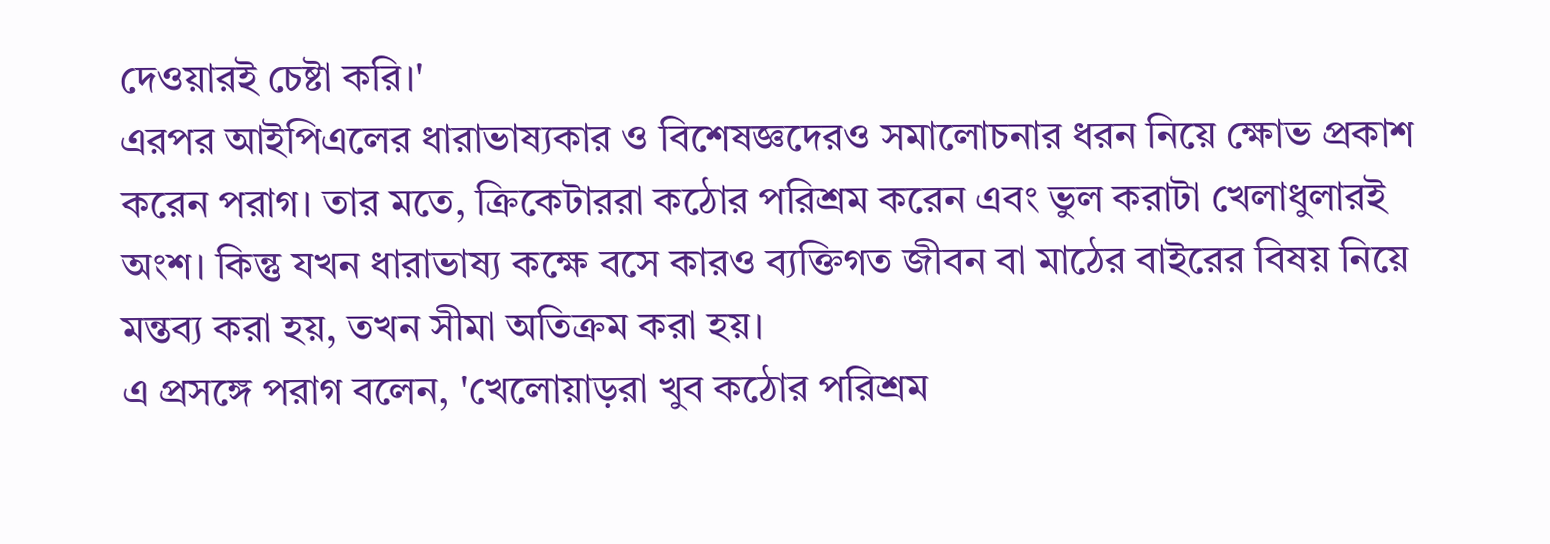দেওয়ারই চেষ্টা করি।'
এরপর আইপিএলের ধারাভাষ্যকার ও বিশেষজ্ঞদেরও সমালোচনার ধরন নিয়ে ক্ষোভ প্রকাশ করেন পরাগ। তার মতে, ক্রিকেটাররা কঠোর পরিশ্রম করেন এবং ভুল করাটা খেলাধুলারই অংশ। কিন্তু যখন ধারাভাষ্য কক্ষে বসে কারও ব্যক্তিগত জীবন বা মাঠের বাইরের বিষয় নিয়ে মন্তব্য করা হয়, তখন সীমা অতিক্রম করা হয়।
এ প্রসঙ্গে পরাগ বলেন, 'খেলোয়াড়রা খুব কঠোর পরিশ্রম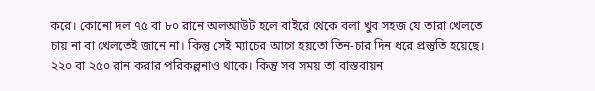করে। কোনো দল ৭৫ বা ৮০ রানে অলআউট হলে বাইরে থেকে বলা খুব সহজ যে তারা খেলতে চায় না বা খেলতেই জানে না। কিন্তু সেই ম্যাচের আগে হয়তো তিন-চার দিন ধরে প্রস্তুতি হয়েছে। ২২০ বা ২৫০ রান করার পরিকল্পনাও থাকে। কিন্তু সব সময় তা বাস্তবায়ন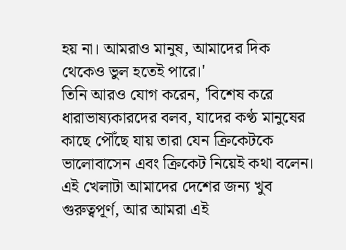হয় না। আমরাও মানুষ, আমাদের দিক থেকেও ভুল হতেই পারে।'
তিনি আরও যোগ করেন, 'বিশেষ করে ধারাভাষ্যকারদের বলব, যাদের কণ্ঠ মানুষের কাছে পৌঁছে যায় তারা যেন ক্রিকেটকে ভালোবাসেন এবং ক্রিকেট নিয়েই কথা বলেন। এই খেলাটা আমাদের দেশের জন্য খুব গুরুত্বপূর্ণ, আর আমরা এই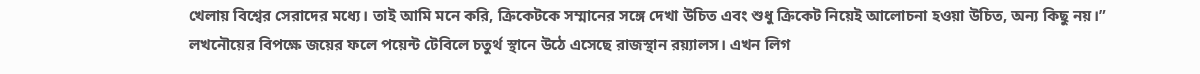খেলায় বিশ্বের সেরাদের মধ্যে। তাই আমি মনে করি, ক্রিকেটকে সম্মানের সঙ্গে দেখা উচিত এবং শুধু ক্রিকেট নিয়েই আলোচনা হওয়া উচিত, অন্য কিছু নয়।”
লখনৌয়ের বিপক্ষে জয়ের ফলে পয়েন্ট টেবিলে চতুর্থ স্থানে উঠে এসেছে রাজস্থান রয়্যালস। এখন লিগ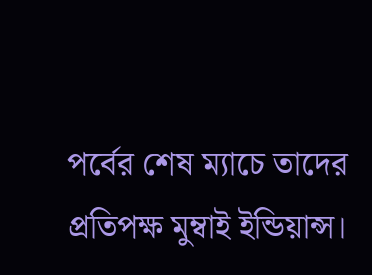পর্বের শেষ ম্যাচে তাদের প্রতিপক্ষ মুম্বাই ইন্ডিয়ান্স।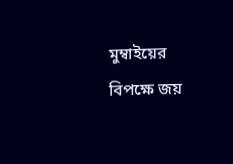মুম্বাইয়ের বিপক্ষে জয়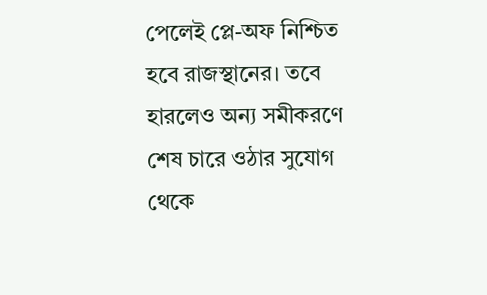পেলেই প্লে-অফ নিশ্চিত হবে রাজস্থানের। তবে হারলেও অন্য সমীকরণে শেষ চারে ওঠার সুযোগ থেকে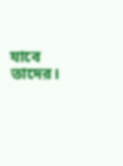যাবে তাদের।